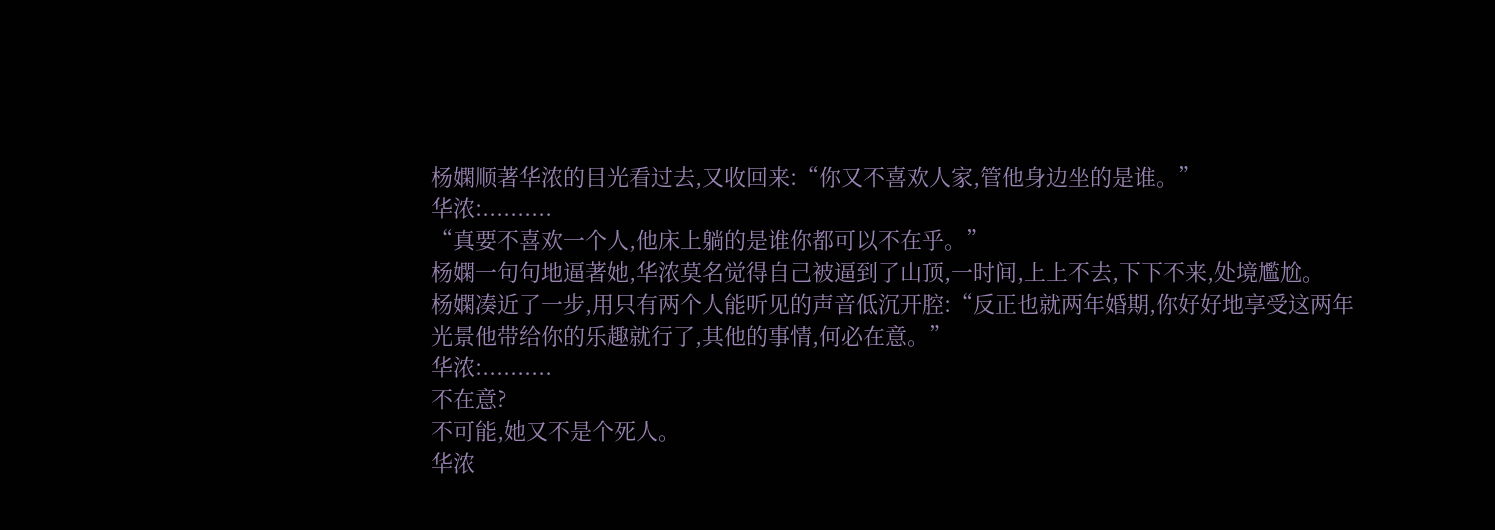杨嫻顺著华浓的目光看过去,又收回来:“你又不喜欢人家,管他身边坐的是谁。”
华浓:..........
“真要不喜欢一个人,他床上躺的是谁你都可以不在乎。”
杨嫻一句句地逼著她,华浓莫名觉得自己被逼到了山顶,一时间,上上不去,下下不来,处境尷尬。
杨嫻凑近了一步,用只有两个人能听见的声音低沉开腔:“反正也就两年婚期,你好好地享受这两年光景他带给你的乐趣就行了,其他的事情,何必在意。”
华浓:..........
不在意?
不可能,她又不是个死人。
华浓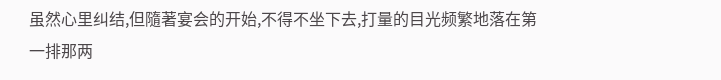虽然心里纠结,但隨著宴会的开始,不得不坐下去,打量的目光频繁地落在第一排那两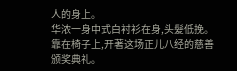人的身上。
华浓一身中式白衬衫在身,头髮低挽。
靠在椅子上,开著这场正儿八经的慈善颁奖典礼。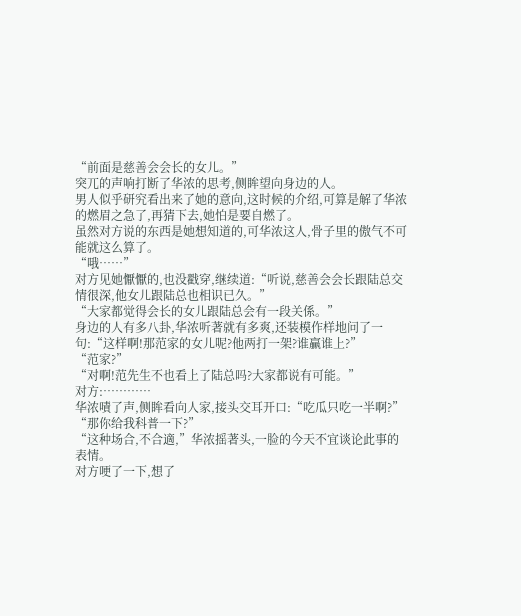“前面是慈善会会长的女儿。”
突兀的声响打断了华浓的思考,侧眸望向身边的人。
男人似乎研究看出来了她的意向,这时候的介绍,可算是解了华浓的燃眉之急了,再猜下去,她怕是要自燃了。
虽然对方说的东西是她想知道的,可华浓这人,骨子里的傲气不可能就这么算了。
“哦……”
对方见她懨懨的,也没戳穿,继续道:“听说,慈善会会长跟陆总交情很深,他女儿跟陆总也相识已久。”
“大家都觉得会长的女儿跟陆总会有一段关係。”
身边的人有多八卦,华浓听著就有多爽,还装模作样地问了一句:“这样啊!那范家的女儿呢?他两打一架?谁贏谁上?”
“范家?”
“对啊!范先生不也看上了陆总吗?大家都说有可能。”
对方:…………
华浓嘖了声,侧眸看向人家,接头交耳开口:“吃瓜只吃一半啊?”
“那你给我科普一下?”
“这种场合,不合適,”华浓摇著头,一脸的今天不宜谈论此事的表情。
对方哽了一下,想了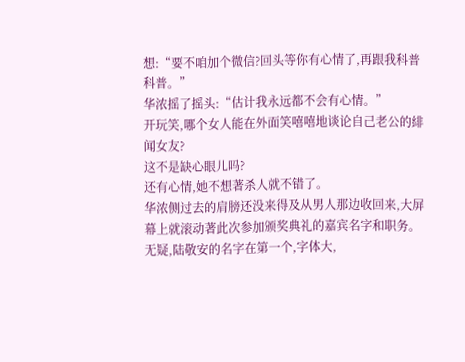想:“要不咱加个微信?回头等你有心情了,再跟我科普科普。”
华浓摇了摇头:“估计我永远都不会有心情。”
开玩笑,哪个女人能在外面笑嘻嘻地谈论自己老公的緋闻女友?
这不是缺心眼儿吗?
还有心情,她不想著杀人就不错了。
华浓侧过去的肩膀还没来得及从男人那边收回来,大屏幕上就滚动著此次参加颁奖典礼的嘉宾名字和职务。
无疑,陆敬安的名字在第一个,字体大,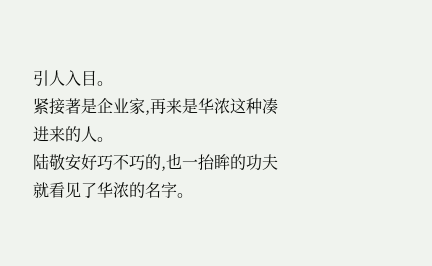引人入目。
紧接著是企业家,再来是华浓这种凑进来的人。
陆敬安好巧不巧的,也一抬眸的功夫就看见了华浓的名字。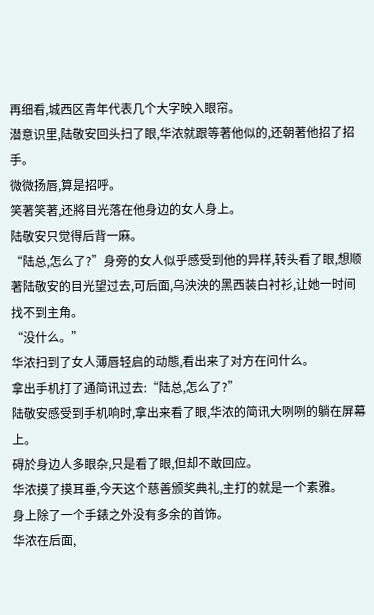再细看,城西区青年代表几个大字映入眼帘。
潜意识里,陆敬安回头扫了眼,华浓就跟等著他似的,还朝著他招了招手。
微微扬唇,算是招呼。
笑著笑著,还將目光落在他身边的女人身上。
陆敬安只觉得后背一麻。
“陆总,怎么了?”身旁的女人似乎感受到他的异样,转头看了眼,想顺著陆敬安的目光望过去,可后面,乌泱泱的黑西装白衬衫,让她一时间找不到主角。
“没什么。”
华浓扫到了女人薄唇轻启的动態,看出来了对方在问什么。
拿出手机打了通简讯过去:“陆总,怎么了?”
陆敬安感受到手机响时,拿出来看了眼,华浓的简讯大咧咧的躺在屏幕上。
碍於身边人多眼杂,只是看了眼,但却不敢回应。
华浓摸了摸耳垂,今天这个慈善颁奖典礼,主打的就是一个素雅。
身上除了一个手錶之外没有多余的首饰。
华浓在后面,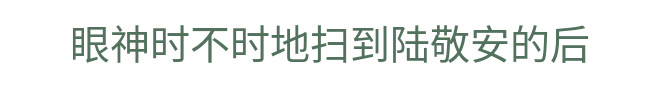眼神时不时地扫到陆敬安的后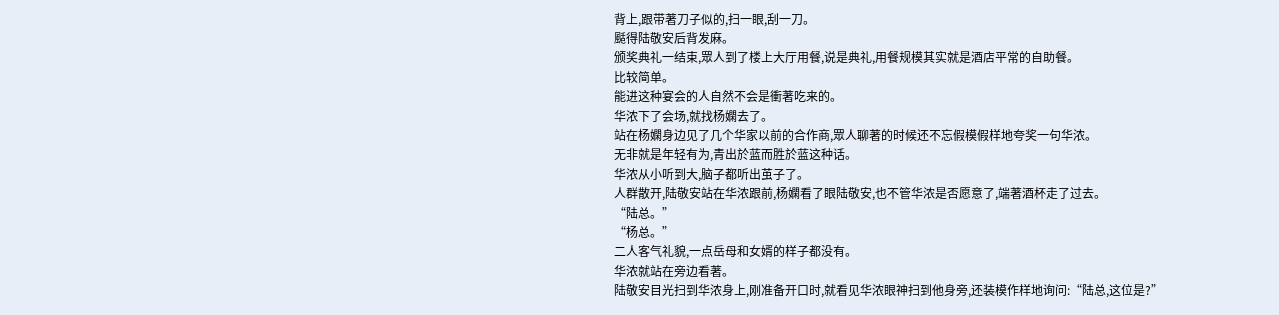背上,跟带著刀子似的,扫一眼,刮一刀。
颳得陆敬安后背发麻。
颁奖典礼一结束,眾人到了楼上大厅用餐,说是典礼,用餐规模其实就是酒店平常的自助餐。
比较简单。
能进这种宴会的人自然不会是衝著吃来的。
华浓下了会场,就找杨嫻去了。
站在杨嫻身边见了几个华家以前的合作商,眾人聊著的时候还不忘假模假样地夸奖一句华浓。
无非就是年轻有为,青出於蓝而胜於蓝这种话。
华浓从小听到大,脑子都听出茧子了。
人群散开,陆敬安站在华浓跟前,杨嫻看了眼陆敬安,也不管华浓是否愿意了,端著酒杯走了过去。
“陆总。”
“杨总。”
二人客气礼貌,一点岳母和女婿的样子都没有。
华浓就站在旁边看著。
陆敬安目光扫到华浓身上,刚准备开口时,就看见华浓眼神扫到他身旁,还装模作样地询问:“陆总,这位是?”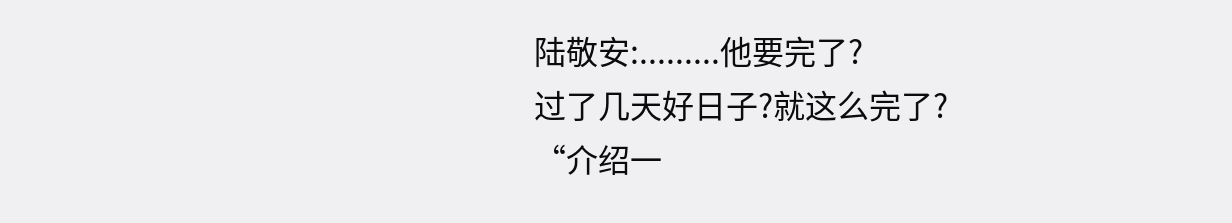陆敬安:.........他要完了?
过了几天好日子?就这么完了?
“介绍一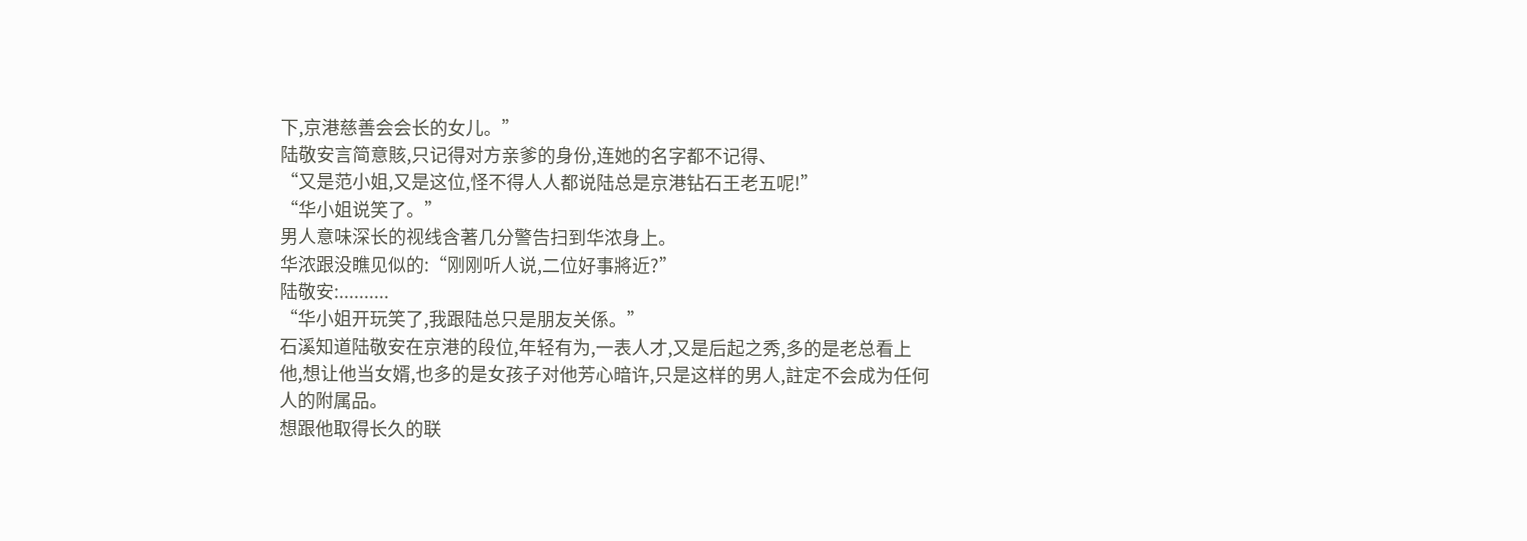下,京港慈善会会长的女儿。”
陆敬安言简意賅,只记得对方亲爹的身份,连她的名字都不记得、
“又是范小姐,又是这位,怪不得人人都说陆总是京港钻石王老五呢!”
“华小姐说笑了。”
男人意味深长的视线含著几分警告扫到华浓身上。
华浓跟没瞧见似的:“刚刚听人说,二位好事將近?”
陆敬安:..........
“华小姐开玩笑了,我跟陆总只是朋友关係。”
石溪知道陆敬安在京港的段位,年轻有为,一表人才,又是后起之秀,多的是老总看上他,想让他当女婿,也多的是女孩子对他芳心暗许,只是这样的男人,註定不会成为任何人的附属品。
想跟他取得长久的联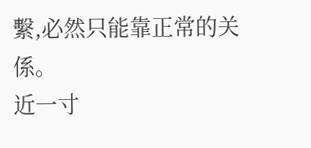繫,必然只能靠正常的关係。
近一寸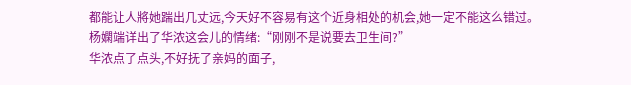都能让人將她踹出几丈远,今天好不容易有这个近身相处的机会,她一定不能这么错过。
杨嫻端详出了华浓这会儿的情绪:“刚刚不是说要去卫生间?”
华浓点了点头,不好抚了亲妈的面子,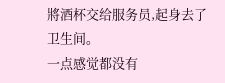將酒杯交给服务员,起身去了卫生间。
一点感觉都没有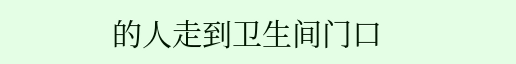的人走到卫生间门口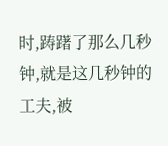时,踌躇了那么几秒钟,就是这几秒钟的工夫,被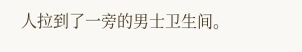人拉到了一旁的男士卫生间。